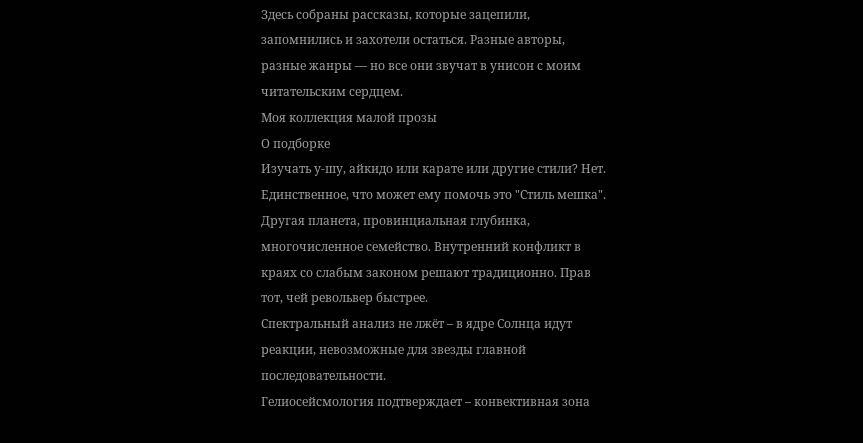Здесь собраны рассказы, которые зацепили, запомнились и захотели остаться. Разные авторы, разные жанры — но все они звучат в унисон с моим читательским сердцем.
Моя коллекция малой прозы
О подборке
Изучать у-шу, айкидо или карате или другие стили? Нет. Единственное, что может ему помочь это "Стиль мешка".
Другая планета, провинциальная глубинка, многочисленное семейство. Внутренний конфликт в краях со слабым законом решают традиционно. Прав тот, чей револьвер быстрее.
Спектральный анализ не лжёт – в ядре Солнца идут реакции, невозможные для звезды главной последовательности.
Гелиосейсмология подтверждает – конвективная зона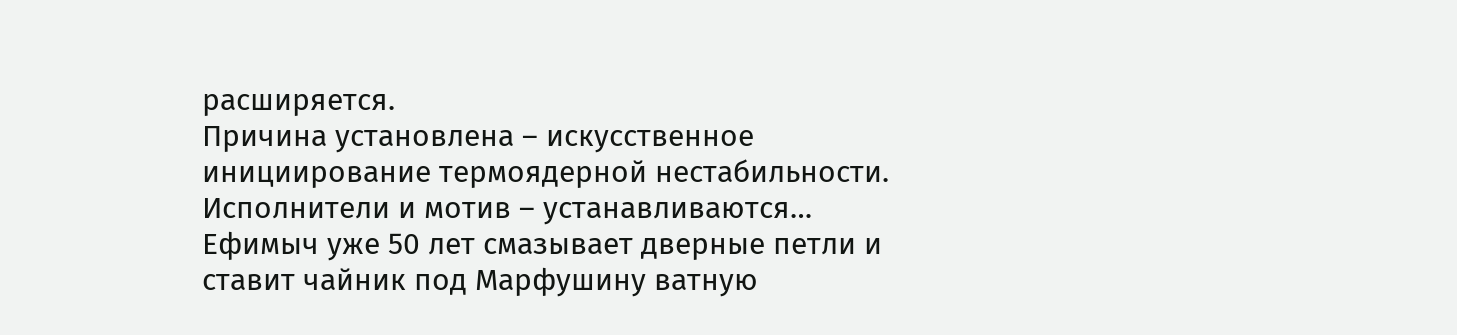расширяется.
Причина установлена – искусственное инициирование термоядерной нестабильности.
Исполнители и мотив – устанавливаются…
Ефимыч уже 50 лет смазывает дверные петли и ставит чайник под Марфушину ватную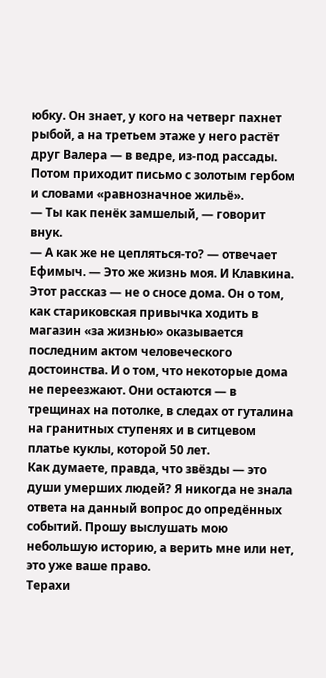юбку. Он знает, у кого на четверг пахнет рыбой, а на третьем этаже у него растёт друг Валера — в ведре, из-под рассады. Потом приходит письмо с золотым гербом и словами «равнозначное жильё».
— Ты как пенёк замшелый, — говорит внук.
— А как же не цепляться-то? — отвечает Ефимыч. — Это же жизнь моя. И Клавкина.
Этот рассказ — не о сносе дома. Он о том, как стариковская привычка ходить в магазин «за жизнью» оказывается последним актом человеческого достоинства. И о том, что некоторые дома не переезжают. Они остаются — в трещинах на потолке, в следах от гуталина на гранитных ступенях и в ситцевом платье куклы, которой 50 лет.
Как думаете, правда, что звёзды — это души умерших людей? Я никогда не знала ответа на данный вопрос до опредённых событий. Прошу выслушать мою небольшую историю, а верить мне или нет, это уже ваше право.
Терахи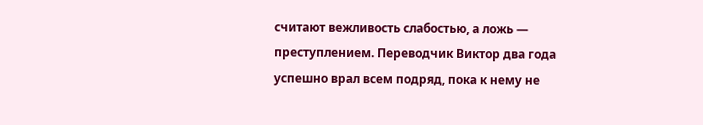считают вежливость слабостью, а ложь — преступлением. Переводчик Виктор два года успешно врал всем подряд, пока к нему не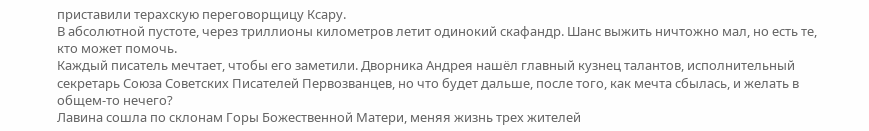приставили терахскую переговорщицу Ксару.
В абсолютной пустоте, через триллионы километров летит одинокий скафандр. Шанс выжить ничтожно мал, но есть те, кто может помочь.
Каждый писатель мечтает, чтобы его заметили. Дворника Андрея нашёл главный кузнец талантов, исполнительный секретарь Союза Советских Писателей Первозванцев, но что будет дальше, после того, как мечта сбылась, и желать в общем-то нечего?
Лавина сошла по склонам Горы Божественной Матери, меняя жизнь трех жителей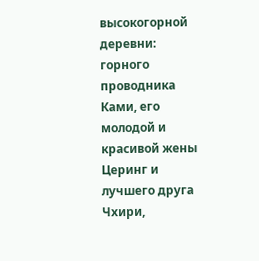высокогорной деревни: горного проводника Ками, его молодой и красивой жены Церинг и лучшего друга Чхири,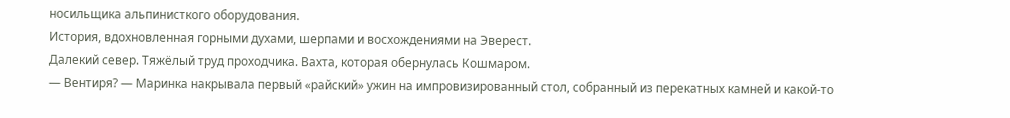носильщика альпинисткого оборудования.
История, вдохновленная горными духами, шерпами и восхождениями на Эверест.
Далекий север. Тяжёлый труд проходчика. Вахта, которая обернулась Кошмаром.
— Вентиря? — Маринка накрывала первый «райский» ужин на импровизированный стол, собранный из перекатных камней и какой-то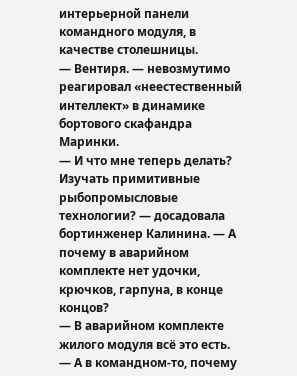интерьерной панели командного модуля, в качестве столешницы.
— Вентиря. — невозмутимо реагировал «неестественный интеллект» в динамике бортового скафандра Маринки.
— И что мне теперь делать? Изучать примитивные рыбопромысловые технологии? — досадовала бортинженер Калинина. — А почему в аварийном комплекте нет удочки, крючков, гарпуна, в конце концов?
— В аварийном комплекте жилого модуля всё это есть.
— А в командном-то, почему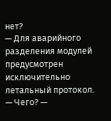нет?
— Для аварийного разделения модулей предусмотрен исключительно летальный протокол.
— Чего? —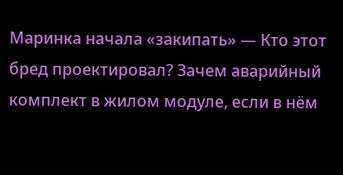Маринка начала «закипать» — Кто этот бред проектировал? Зачем аварийный комплект в жилом модуле, если в нём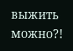выжить можно?!